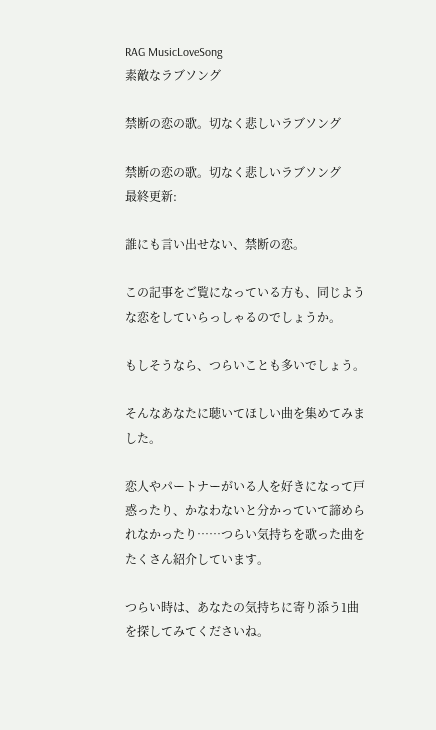RAG MusicLoveSong
素敵なラブソング

禁断の恋の歌。切なく悲しいラブソング

禁断の恋の歌。切なく悲しいラブソング
最終更新:

誰にも言い出せない、禁断の恋。

この記事をご覧になっている方も、同じような恋をしていらっしゃるのでしょうか。

もしそうなら、つらいことも多いでしょう。

そんなあなたに聴いてほしい曲を集めてみました。

恋人やパートナーがいる人を好きになって戸惑ったり、かなわないと分かっていて諦められなかったり……つらい気持ちを歌った曲をたくさん紹介しています。

つらい時は、あなたの気持ちに寄り添う1曲を探してみてくださいね。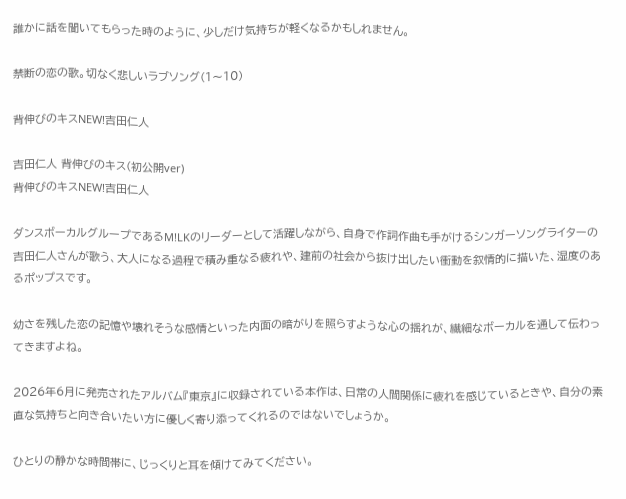誰かに話を聞いてもらった時のように、少しだけ気持ちが軽くなるかもしれません。

禁断の恋の歌。切なく悲しいラブソング(1〜10)

背伸びのキスNEW!吉田仁人

吉田仁人 背伸びのキス(初公開ver)
背伸びのキスNEW!吉田仁人

ダンスボーカルグループであるM!LKのリーダーとして活躍しながら、自身で作詞作曲も手がけるシンガーソングライターの吉田仁人さんが歌う、大人になる過程で積み重なる疲れや、建前の社会から抜け出したい衝動を叙情的に描いた、湿度のあるポップスです。

幼さを残した恋の記憶や壊れそうな感情といった内面の暗がりを照らすような心の揺れが、繊細なボーカルを通して伝わってきますよね。

2026年6月に発売されたアルバム『東京』に収録されている本作は、日常の人間関係に疲れを感じているときや、自分の素直な気持ちと向き合いたい方に優しく寄り添ってくれるのではないでしょうか。

ひとりの静かな時間帯に、じっくりと耳を傾けてみてください。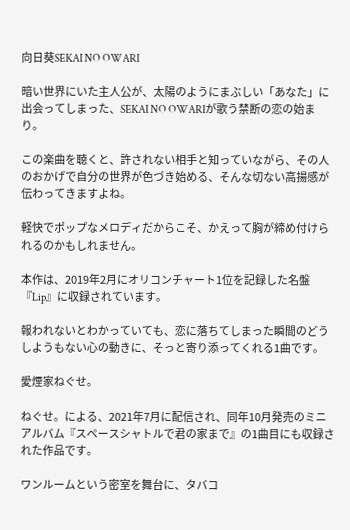向日葵SEKAI NO OWARI

暗い世界にいた主人公が、太陽のようにまぶしい「あなた」に出会ってしまった、SEKAI NO OWARIが歌う禁断の恋の始まり。

この楽曲を聴くと、許されない相手と知っていながら、その人のおかげで自分の世界が色づき始める、そんな切ない高揚感が伝わってきますよね。

軽快でポップなメロディだからこそ、かえって胸が締め付けられるのかもしれません。

本作は、2019年2月にオリコンチャート1位を記録した名盤『Lip』に収録されています。

報われないとわかっていても、恋に落ちてしまった瞬間のどうしようもない心の動きに、そっと寄り添ってくれる1曲です。

愛煙家ねぐせ。

ねぐせ。による、2021年7月に配信され、同年10月発売のミニアルバム『スペースシャトルで君の家まで』の1曲目にも収録された作品です。

ワンルームという密室を舞台に、タバコ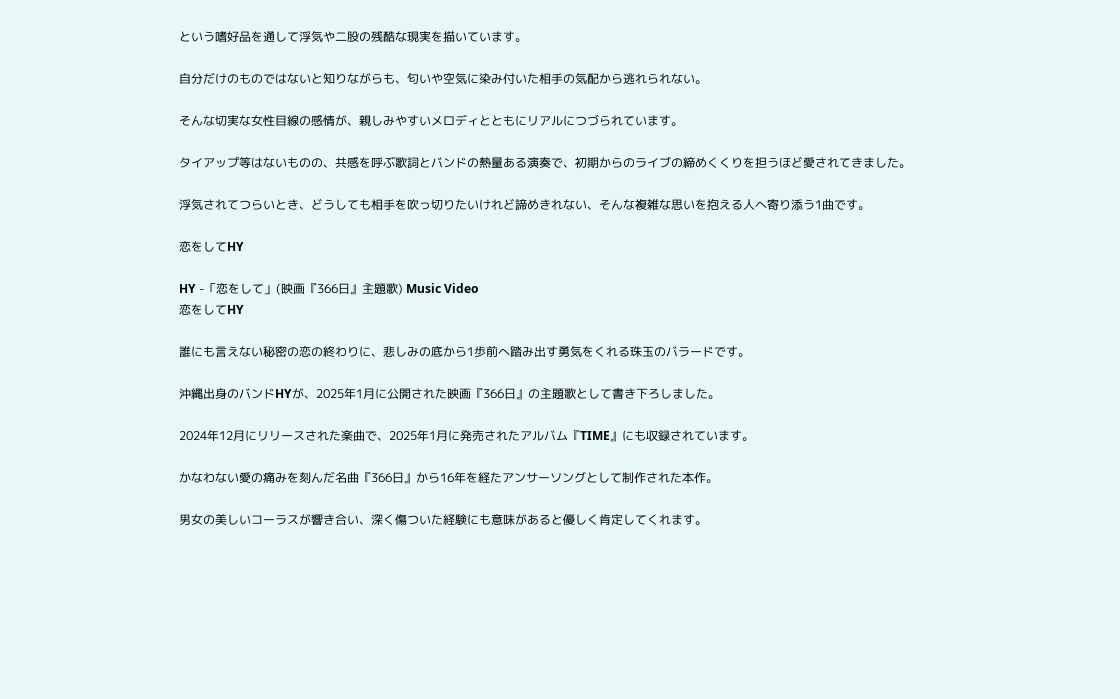という嗜好品を通して浮気や二股の残酷な現実を描いています。

自分だけのものではないと知りながらも、匂いや空気に染み付いた相手の気配から逃れられない。

そんな切実な女性目線の感情が、親しみやすいメロディとともにリアルにつづられています。

タイアップ等はないものの、共感を呼ぶ歌詞とバンドの熱量ある演奏で、初期からのライブの締めくくりを担うほど愛されてきました。

浮気されてつらいとき、どうしても相手を吹っ切りたいけれど諦めきれない、そんな複雑な思いを抱える人へ寄り添う1曲です。

恋をしてHY

HY -「恋をして」(映画『366日』主題歌) Music Video
恋をしてHY

誰にも言えない秘密の恋の終わりに、悲しみの底から1歩前へ踏み出す勇気をくれる珠玉のバラードです。

沖縄出身のバンドHYが、2025年1月に公開された映画『366日』の主題歌として書き下ろしました。

2024年12月にリリースされた楽曲で、2025年1月に発売されたアルバム『TIME』にも収録されています。

かなわない愛の痛みを刻んだ名曲『366日』から16年を経たアンサーソングとして制作された本作。

男女の美しいコーラスが響き合い、深く傷ついた経験にも意味があると優しく肯定してくれます。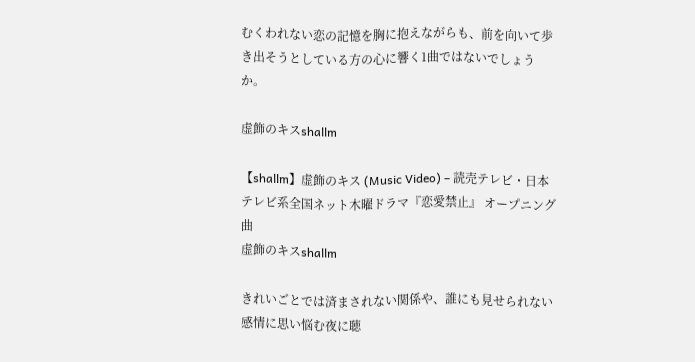むくわれない恋の記憶を胸に抱えながらも、前を向いて歩き出そうとしている方の心に響く1曲ではないでしょうか。

虚飾のキスshallm

【shallm】虚飾のキス (Music Video) – 読売テレビ・日本テレビ系全国ネット木曜ドラマ『恋愛禁止』 オープニング曲
虚飾のキスshallm

きれいごとでは済まされない関係や、誰にも見せられない感情に思い悩む夜に聴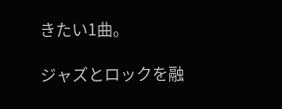きたい1曲。

ジャズとロックを融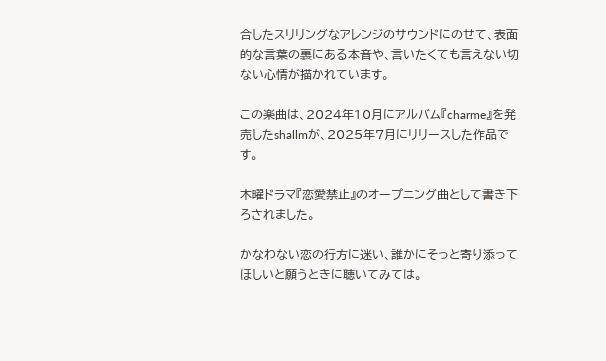合したスリリングなアレンジのサウンドにのせて、表面的な言葉の裏にある本音や、言いたくても言えない切ない心情が描かれています。

この楽曲は、2024年10月にアルバム『charme』を発売したshallmが、2025年7月にリリースした作品です。

木曜ドラマ『恋愛禁止』のオープニング曲として書き下ろされました。

かなわない恋の行方に迷い、誰かにそっと寄り添ってほしいと願うときに聴いてみては。